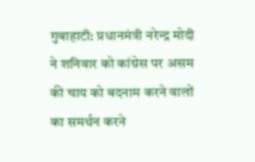गुवाहाटी: प्रधानमंत्री नरेन्द्र मोदी ने शनिवार को कांग्रेस पर असम की चाय को बदनाम करने वालों का समर्थन करने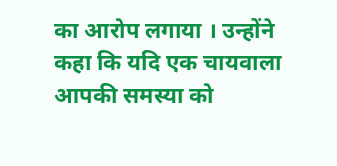का आरोप लगाया । उन्होंने कहा कि यदि एक चायवाला आपकी समस्या को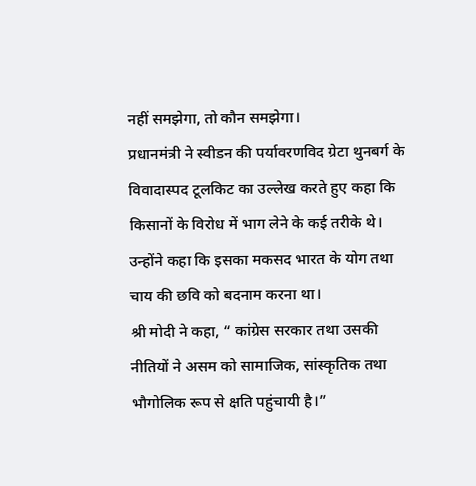नहीं समझेगा, तो कौन समझेगा।
प्रधानमंत्री ने स्वीडन की पर्यावरणविद ग्रेटा थुनबर्ग के विवादास्पद टूलकिट का उल्लेख करते हुए कहा कि किसानों के विरोध में भाग लेने के कई तरीके थे। उन्होंने कहा कि इसका मकसद भारत के योग तथा चाय की छवि को बदनाम करना था।
श्री मोदी ने कहा, “ कांग्रेस सरकार तथा उसकी नीतियों ने असम को सामाजिक, सांस्कृतिक तथा भौगोलिक रूप से क्षति पहुंचायी है।”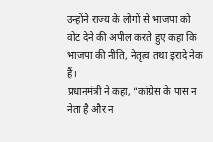उन्होंने राज्य के लोगों से भाजपा को वोट देने की अपील करते हुए कहा कि भाजपा की नीति, नेतृत्व तथा इरादे नेक हैं।
प्रधानमंत्री ने कहा, “कांग्रेस के पास न नेता है और न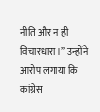नीति और न ही विचारधारा।” उन्होंने आरोप लगाया कि कांग्रेस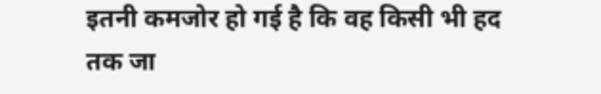इतनी कमजोर हो गई है कि वह किसी भी हद तक जा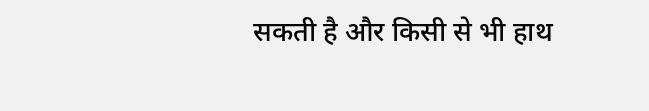सकती है और किसी से भी हाथ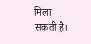मिला सकती है।